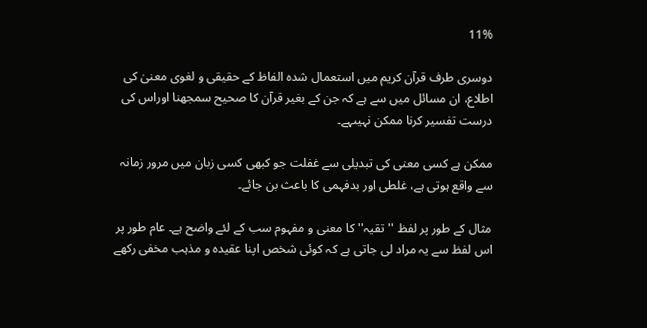11%

دوسری طرف قرآن کریم میں استعمال شدہ الفاظ کے حقیقی و لغوی معنیٰ کی اطلاع، ان مسائل میں سے ہے کہ جن کے بغیر قرآن کا صحیح سمجھنا اوراس کی درست تفسیر کرنا ممکن نہیںہے۔

ممکن ہے کسی معنی کی تبدیلی سے غفلت جو کبھی کسی زبان میں مرور زمانہ سے واقع ہوتی ہے، غلطی اور بدفہمی کا باعث بن جائے۔

مثال کے طور پر لفظ ''تقیہ'' کا معنی و مفہوم سب کے لئے واضح ہے۔ عام طور پر اس لفظ سے یہ مراد لی جاتی ہے کہ کوئی شخص اپنا عقیدہ و مذہب مخفی رکھے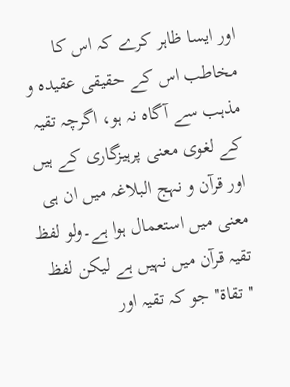اور ایسا ظاہر کرے کہ اس کا مخاطب اس کے حقیقی عقیدہ و مذہب سے آگاہ نہ ہو، اگرچہ تقیہ کے لغوی معنی پرہیزگاری کے ہیں اور قرآن و نہج البلاغہ میں ان ہی معنی میں استعمال ہوا ہے۔ولو لفظ تقیہ قرآن میں نہیں ہے لیکن لفظ ''تقاة'' جو کہ تقیہ اور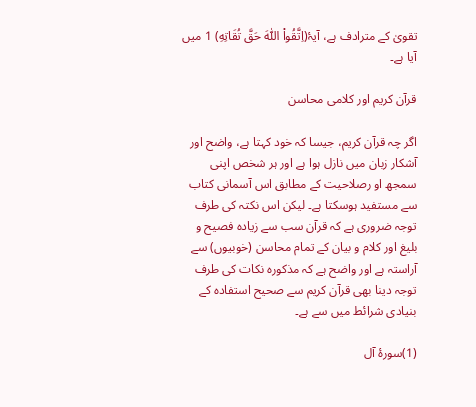تقویٰ کے مترادف ہے، آیۂ(اِتَّقُواْ اللّٰهَ حَقَّ تُقَاتِهِ) 1 میں آیا ہے۔

قرآن کریم اور کلامی محاسن

اگر چہ قرآن کریم، جیسا کہ خود کہتا ہے، واضح اور آشکار زبان میں نازل ہوا ہے اور ہر شخص اپنی سمجھ او رصلاحیت کے مطابق اس آسمانی کتاب سے مستفید ہوسکتا ہے۔ لیکن اس نکتہ کی طرف توجہ ضروری ہے کہ قرآن سب سے زیادہ فصیح و بلیغ اور کلام و بیان کے تمام محاسن (خوبیوں) سے آراستہ ہے اور واضح ہے کہ مذکورہ نکات کی طرف توجہ دینا بھی قرآن کریم سے صحیح استفادہ کے بنیادی شرائط میں سے ہے۔

(1)سورۂ آل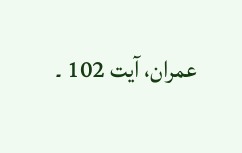عمران، آیت 102 ۔